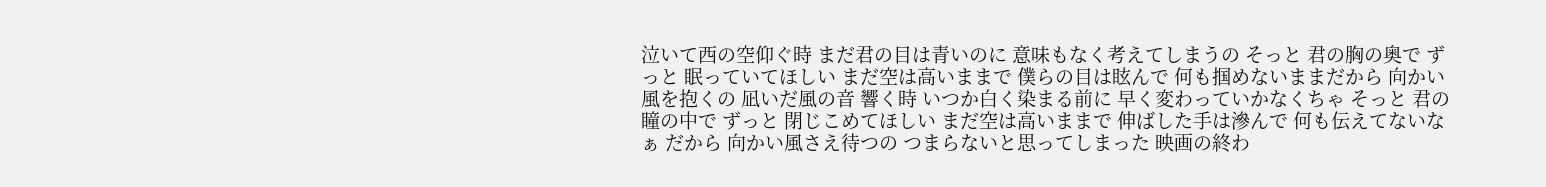泣いて西の空仰ぐ時 まだ君の目は青いのに 意味もなく考えてしまうの そっと 君の胸の奥で ずっと 眠っていてほしい まだ空は高いままで 僕らの目は眩んで 何も掴めないままだから 向かい風を抱くの 凪いだ風の音 響く時 いつか白く染まる前に 早く変わっていかなくちゃ そっと 君の瞳の中で ずっと 閉じこめてほしい まだ空は高いままで 伸ばした手は滲んで 何も伝えてないなぁ だから 向かい風さえ待つの つまらないと思ってしまった 映画の終わ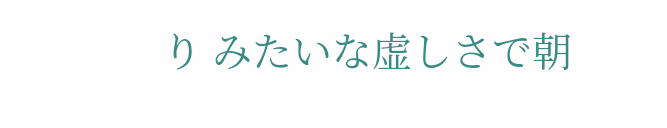り みたいな虚しさで朝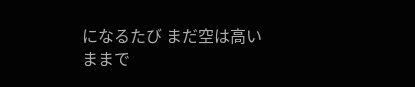になるたび まだ空は高いままで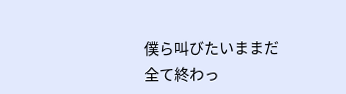僕ら叫びたいままだ 全て終わっ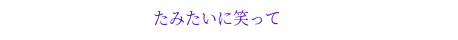たみたいに笑って